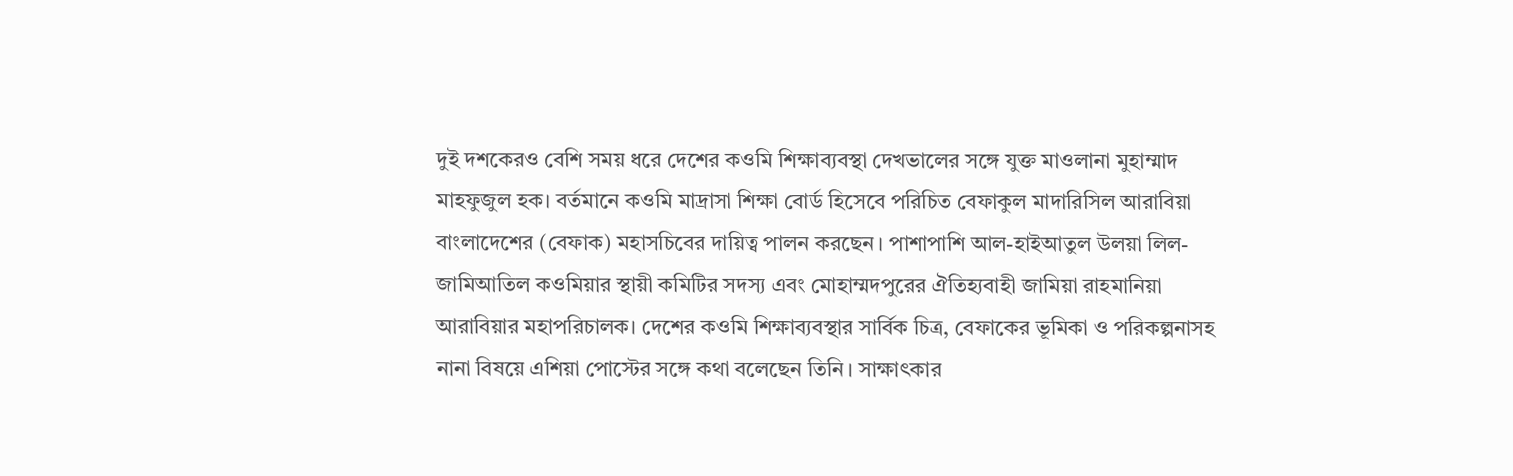দুই দশকেরও বেশি সময় ধরে দেশের কওমি শিক্ষাব্যবস্থা দেখভালের সঙ্গে যুক্ত মাওলানা মুহাম্মাদ মাহফুজুল হক। বর্তমানে কওমি মাদ্রাসা শিক্ষা বোর্ড হিসেবে পরিচিত বেফাকুল মাদারিসিল আরাবিয়া বাংলাদেশের (বেফাক) মহাসচিবের দায়িত্ব পালন করছেন। পাশাপাশি আল-হাইআতুল উলয়া লিল-জামিআতিল কওমিয়ার স্থায়ী কমিটির সদস্য এবং মোহাম্মদপুরের ঐতিহ্যবাহী জামিয়া রাহমানিয়া আরাবিয়ার মহাপরিচালক। দেশের কওমি শিক্ষাব্যবস্থার সার্বিক চিত্র, বেফাকের ভূমিকা ও পরিকল্পনাসহ নানা বিষয়ে এশিয়া পোস্টের সঙ্গে কথা বলেছেন তিনি। সাক্ষাৎকার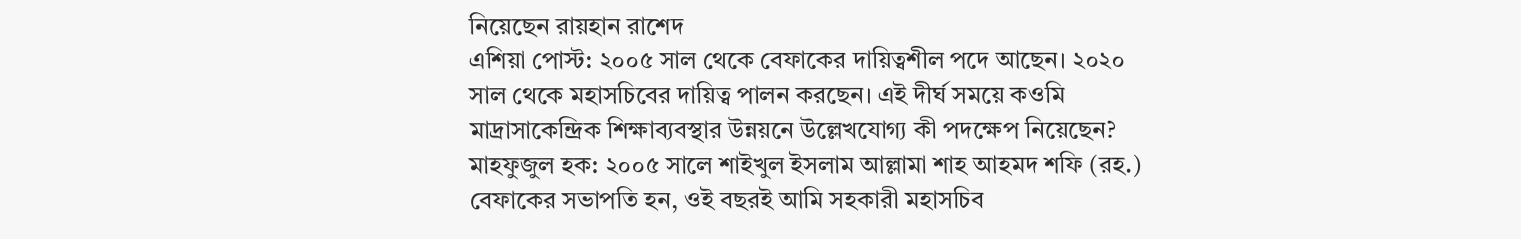নিয়েছেন রায়হান রাশেদ
এশিয়া পোস্ট: ২০০৫ সাল থেকে বেফাকের দায়িত্বশীল পদে আছেন। ২০২০ সাল থেকে মহাসচিবের দায়িত্ব পালন করছেন। এই দীর্ঘ সময়ে কওমি মাদ্রাসাকেন্দ্রিক শিক্ষাব্যবস্থার উন্নয়নে উল্লেখযোগ্য কী পদক্ষেপ নিয়েছেন?
মাহফুজুল হক: ২০০৫ সালে শাইখুল ইসলাম আল্লামা শাহ আহমদ শফি (রহ.) বেফাকের সভাপতি হন, ওই বছরই আমি সহকারী মহাসচিব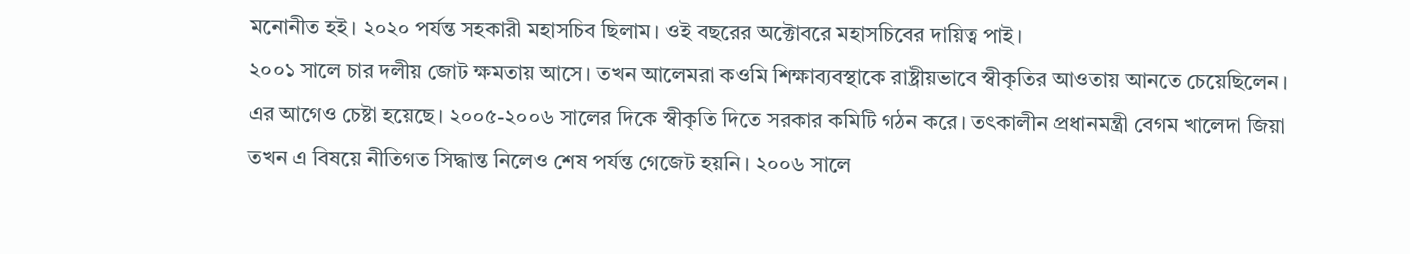মনোনীত হই। ২০২০ পর্যন্ত সহকারী মহাসচিব ছিলাম। ওই বছরের অক্টোবরে মহাসচিবের দায়িত্ব পাই।
২০০১ সালে চার দলীয় জোট ক্ষমতায় আসে। তখন আলেমরা কওমি শিক্ষাব্যবস্থাকে রাষ্ট্রীয়ভাবে স্বীকৃতির আওতায় আনতে চেয়েছিলেন। এর আগেও চেষ্টা হয়েছে। ২০০৫-২০০৬ সালের দিকে স্বীকৃতি দিতে সরকার কমিটি গঠন করে। তৎকালীন প্রধানমন্ত্রী বেগম খালেদা জিয়া তখন এ বিষয়ে নীতিগত সিদ্ধান্ত নিলেও শেষ পর্যন্ত গেজেট হয়নি। ২০০৬ সালে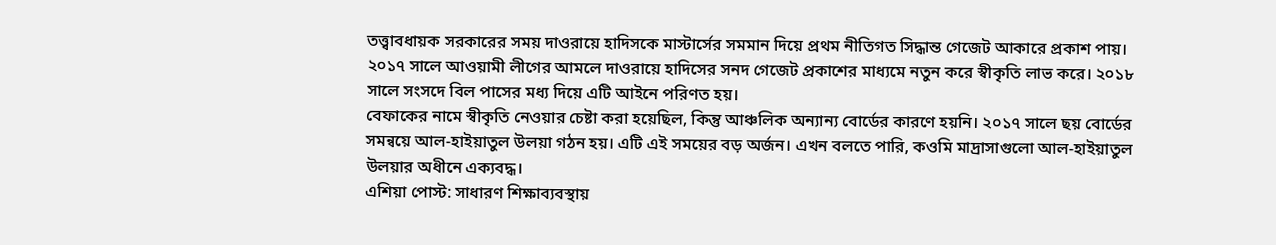তত্ত্বাবধায়ক সরকারের সময় দাওরায়ে হাদিসকে মাস্টার্সের সমমান দিয়ে প্রথম নীতিগত সিদ্ধান্ত গেজেট আকারে প্রকাশ পায়।
২০১৭ সালে আওয়ামী লীগের আমলে দাওরায়ে হাদিসের সনদ গেজেট প্রকাশের মাধ্যমে নতুন করে স্বীকৃতি লাভ করে। ২০১৮ সালে সংসদে বিল পাসের মধ্য দিয়ে এটি আইনে পরিণত হয়।
বেফাকের নামে স্বীকৃতি নেওয়ার চেষ্টা করা হয়েছিল, কিন্তু আঞ্চলিক অন্যান্য বোর্ডের কারণে হয়নি। ২০১৭ সালে ছয় বোর্ডের সমন্বয়ে আল-হাইয়াতুল উলয়া গঠন হয়। এটি এই সময়ের বড় অর্জন। এখন বলতে পারি, কওমি মাদ্রাসাগুলো আল-হাইয়াতুল উলয়ার অধীনে এক্যবদ্ধ।
এশিয়া পোস্ট: সাধারণ শিক্ষাব্যবস্থায়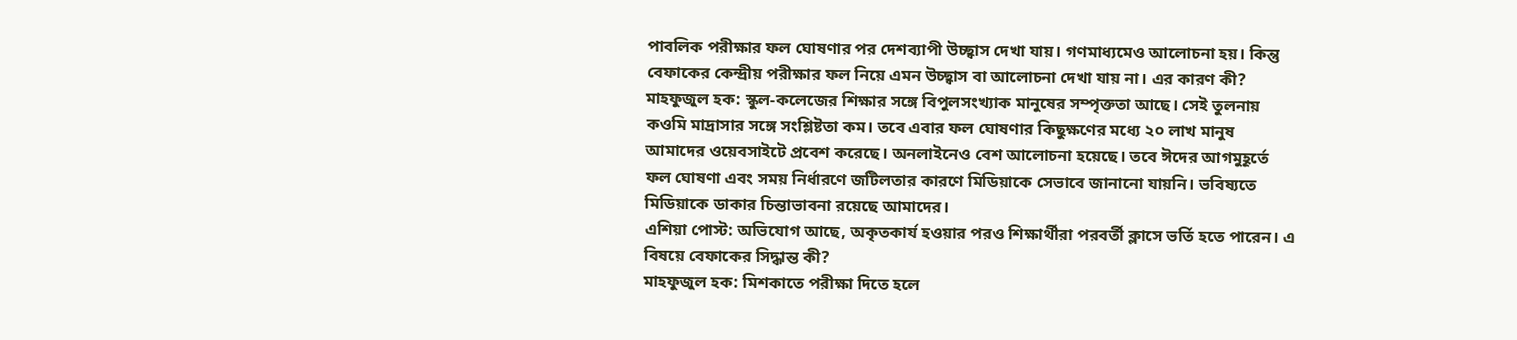পাবলিক পরীক্ষার ফল ঘোষণার পর দেশব্যাপী উচ্ছ্বাস দেখা যায়। গণমাধ্যমেও আলোচনা হয়। কিন্তু বেফাকের কেন্দ্রীয় পরীক্ষার ফল নিয়ে এমন উচ্ছ্বাস বা আলোচনা দেখা যায় না। এর কারণ কী?
মাহফুজুল হক: স্কুল-কলেজের শিক্ষার সঙ্গে বিপুলসংখ্যাক মানুষের সম্পৃক্ততা আছে। সেই তুলনায় কওমি মাদ্রাসার সঙ্গে সংশ্লিষ্টতা কম। তবে এবার ফল ঘোষণার কিছুক্ষণের মধ্যে ২০ লাখ মানুষ আমাদের ওয়েবসাইটে প্রবেশ করেছে। অনলাইনেও বেশ আলোচনা হয়েছে। তবে ঈদের আগমুহূর্তে ফল ঘোষণা এবং সময় নির্ধারণে জটিলতার কারণে মিডিয়াকে সেভাবে জানানো যায়নি। ভবিষ্যতে মিডিয়াকে ডাকার চিন্তাভাবনা রয়েছে আমাদের।
এশিয়া পোস্ট: অভিযোগ আছে, অকৃতকার্য হওয়ার পরও শিক্ষার্থীরা পরবর্তী ক্লাসে ভর্তি হতে পারেন। এ বিষয়ে বেফাকের সিদ্ধান্ত কী?
মাহফুজুল হক: মিশকাতে পরীক্ষা দিতে হলে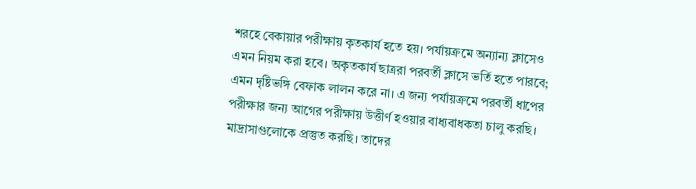শরহে বেকায়ার পরীক্ষায় কৃতকার্য হতে হয়। পর্যায়ক্রমে অন্যান্য ক্লাসেও এমন নিয়ম করা হবে। অকৃতকার্য ছাত্ররা পরবর্তী ক্লাসে ভর্তি হতে পারবে; এমন দৃষ্টিভঙ্গি বেফাক লালন করে না। এ জন্য পর্যায়ক্রমে পরবর্তী ধাপের পরীক্ষার জন্য আগের পরীক্ষায় উত্তীর্ণ হওয়ার বাধ্যবাধকতা চালু করছি। মাদ্রাসাগুলোকে প্রস্তুত করছি। তাদের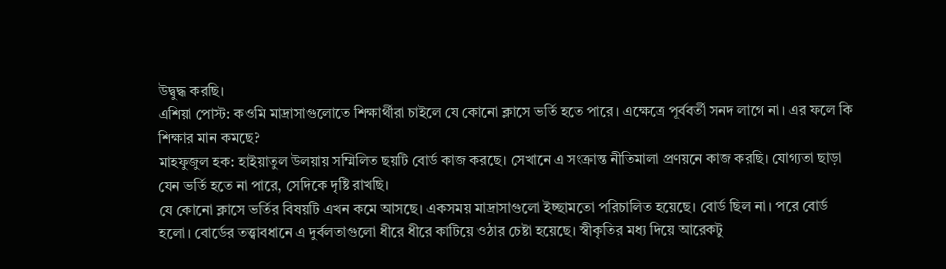উদ্বুদ্ধ করছি।
এশিয়া পোস্ট: কওমি মাদ্রাসাগুলোতে শিক্ষার্থীরা চাইলে যে কোনো ক্লাসে ভর্তি হতে পারে। এক্ষেত্রে পূর্ববর্তী সনদ লাগে না। এর ফলে কি শিক্ষার মান কমছে?
মাহফুজুল হক: হাইয়াতুল উলয়ায় সম্মিলিত ছয়টি বোর্ড কাজ করছে। সেখানে এ সংক্রান্ত নীতিমালা প্রণয়নে কাজ করছি। যোগ্যতা ছাড়া যেন ভর্তি হতে না পারে, সেদিকে দৃষ্টি রাখছি।
যে কোনো ক্লাসে ভর্তির বিষয়টি এখন কমে আসছে। একসময় মাদ্রাসাগুলো ইচ্ছামতো পরিচালিত হয়েছে। বোর্ড ছিল না। পরে বোর্ড হলো। বোর্ডের তত্ত্বাবধানে এ দুর্বলতাগুলো ধীরে ধীরে কাটিয়ে ওঠার চেষ্টা হয়েছে। স্বীকৃতির মধ্য দিয়ে আরেকটু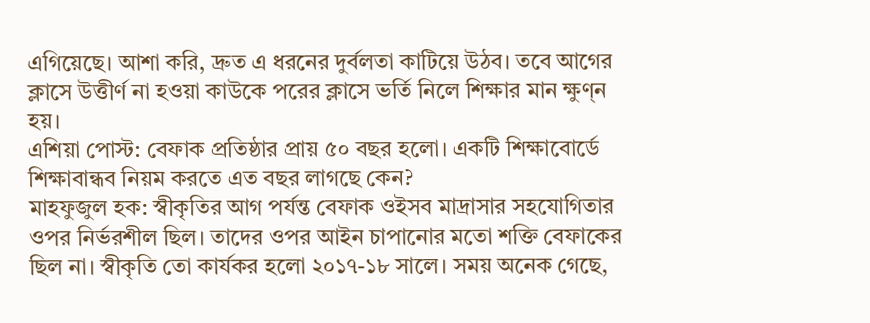এগিয়েছে। আশা করি, দ্রুত এ ধরনের দুর্বলতা কাটিয়ে উঠব। তবে আগের ক্লাসে উত্তীর্ণ না হওয়া কাউকে পরের ক্লাসে ভর্তি নিলে শিক্ষার মান ক্ষুণ্ন হয়।
এশিয়া পোস্ট: বেফাক প্রতিষ্ঠার প্রায় ৫০ বছর হলো। একটি শিক্ষাবোর্ডে শিক্ষাবান্ধব নিয়ম করতে এত বছর লাগছে কেন?
মাহফুজুল হক: স্বীকৃতির আগ পর্যন্ত বেফাক ওইসব মাদ্রাসার সহযোগিতার ওপর নির্ভরশীল ছিল। তাদের ওপর আইন চাপানোর মতো শক্তি বেফাকের ছিল না। স্বীকৃতি তো কার্যকর হলো ২০১৭-১৮ সালে। সময় অনেক গেছে,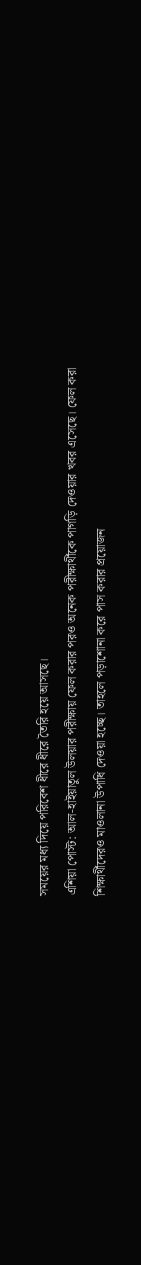সময়ের মধ্য দিয়ে পরিবেশ ধীরে ধীরে তৈরি হয়ে আসছে।
এশিয়া পোস্ট: আল-হাইয়াতুল উলয়ার পরীক্ষায় ফেল করার পরও অনেক পরীক্ষার্থীকে পাগড়ি দেওয়ার খবর এসেছে। ফেল করা শিক্ষার্থীদেরও মাওলানা উপাধি দেওয়া হচ্ছে। তাহলে পড়াশোনা করে পাস করার প্রয়োজন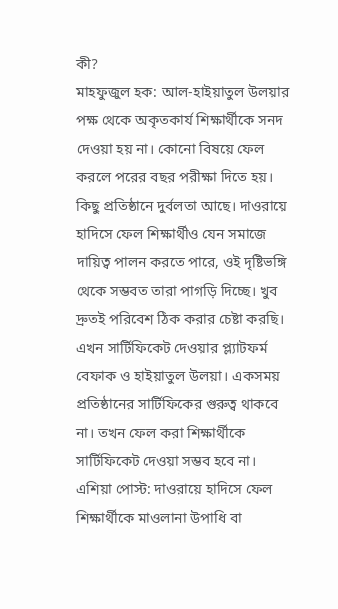কী?
মাহফুজুল হক: আল-হাইয়াতুল উলয়ার পক্ষ থেকে অকৃতকার্য শিক্ষার্থীকে সনদ দেওয়া হয় না। কোনো বিষয়ে ফেল করলে পরের বছর পরীক্ষা দিতে হয়। কিছু প্রতিষ্ঠানে দুর্বলতা আছে। দাওরায়ে হাদিসে ফেল শিক্ষার্থীও যেন সমাজে দায়িত্ব পালন করতে পারে, ওই দৃষ্টিভঙ্গি থেকে সম্ভবত তারা পাগড়ি দিচ্ছে। খুব দ্রুতই পরিবেশ ঠিক করার চেষ্টা করছি। এখন সার্টিফিকেট দেওয়ার প্ল্যাটফর্ম বেফাক ও হাইয়াতুল উলয়া। একসময় প্রতিষ্ঠানের সার্টিফিকের গুরুত্ব থাকবে না। তখন ফেল করা শিক্ষার্থীকে সার্টিফিকেট দেওয়া সম্ভব হবে না।
এশিয়া পোস্ট: দাওরায়ে হাদিসে ফেল শিক্ষার্থীকে মাওলানা উপাধি বা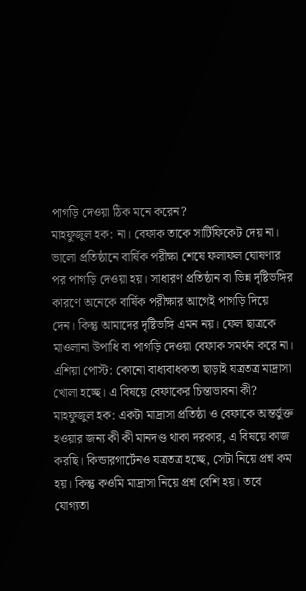পাগড়ি দেওয়া ঠিক মনে করেন?
মাহফুজুল হক: না। বেফাক তাকে সার্টিফিকেট দেয় না। ভালো প্রতিষ্ঠানে বার্ষিক পরীক্ষা শেষে ফলাফল ঘোষণার পর পাগড়ি দেওয়া হয়। সাধারণ প্রতিষ্ঠান বা ভিন্ন দৃষ্টিভঙ্গির কারণে অনেকে বার্ষিক পরীক্ষার আগেই পাগড়ি দিয়ে দেন। কিন্তু আমাদের দৃষ্টিভঙ্গি এমন নয়। ফেল ছাত্রকে মাওলানা উপাধি বা পাগড়ি দেওয়া বেফাক সমর্থন করে না।
এশিয়া পোস্ট: কোনো বাধ্যবাধকতা ছাড়াই যত্রতত্র মাদ্রাসা খোলা হচ্ছে। এ বিষয়ে বেফাকের চিন্তাভাবনা কী?
মাহফুজুল হক: একটা মাদ্রাসা প্রতিষ্ঠা ও বেফাকে অন্তর্ভুক্ত হওয়ার জন্য কী কী মানদণ্ড থাকা দরকার, এ বিষয়ে কাজ করছি। কিন্ডারগার্টেনও যত্রতত্র হচ্ছে, সেটা নিয়ে প্রশ্ন কম হয়। কিন্তু কওমি মাদ্রাসা নিয়ে প্রশ্ন বেশি হয়। তবে যোগ্যতা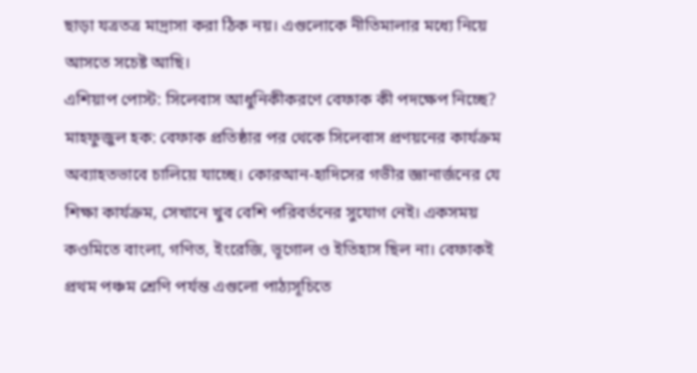ছাড়া যত্রতত্র মাদ্রাসা করা ঠিক নয়। এগুলোকে নীতিমালার মধ্যে নিয়ে আসতে সচেষ্ট আছি।
এশিয়াপ পোস্ট: সিলেবাস আধুনিকীকরণে বেফাক কী পদক্ষেপ নিচ্ছে?
মাহফুজুল হক: বেফাক প্রতিষ্ঠার পর থেকে সিলেবাস প্রণয়নের কার্যক্রম অব্যাহতভাবে চালিয়ে যাচ্ছে। কোরআন-হাদিসের গভীর জ্ঞানার্জনের যে শিক্ষা কার্যক্রম, সেখানে খুব বেশি পরিবর্তনের সুযোগ নেই। একসময় কওমিতে বাংলা, গণিত, ইংরেজি, ভূগোল ও ইতিহাস ছিল না। বেফাকই প্রথম পঞ্চম শ্রেণি পর্যন্ত এগুলো পাঠ্যসূচিতে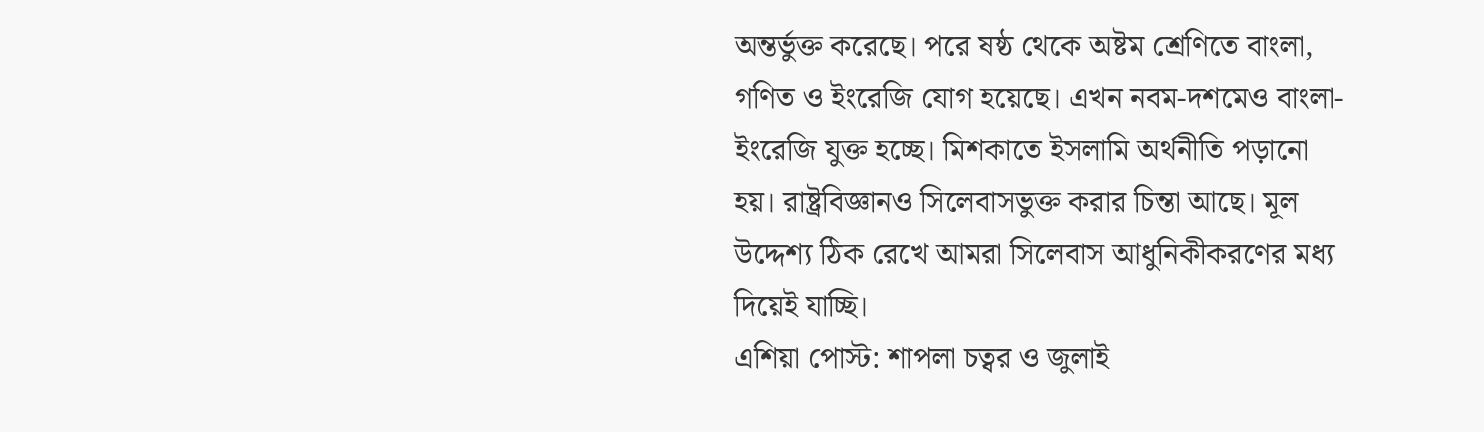অন্তর্ভুক্ত করেছে। পরে ষষ্ঠ থেকে অষ্টম শ্রেণিতে বাংলা, গণিত ও ইংরেজি যোগ হয়েছে। এখন নবম-দশমেও বাংলা-ইংরেজি যুক্ত হচ্ছে। মিশকাতে ইসলামি অর্থনীতি পড়ানো হয়। রাষ্ট্রবিজ্ঞানও সিলেবাসভুক্ত করার চিন্তা আছে। মূল উদ্দেশ্য ঠিক রেখে আমরা সিলেবাস আধুনিকীকরণের মধ্য দিয়েই যাচ্ছি।
এশিয়া পোস্ট: শাপলা চত্বর ও জুলাই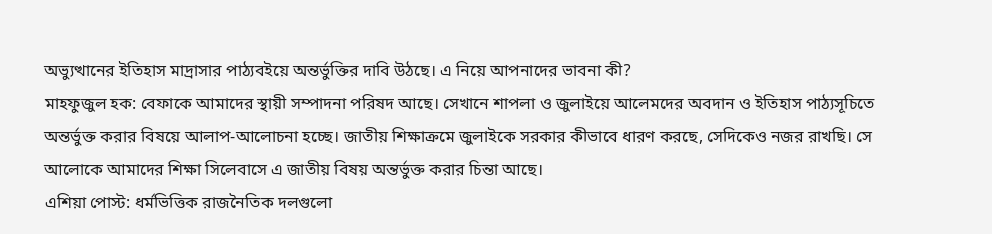অভ্যুত্থানের ইতিহাস মাদ্রাসার পাঠ্যবইয়ে অন্তর্ভুক্তির দাবি উঠছে। এ নিয়ে আপনাদের ভাবনা কী?
মাহফুজুল হক: বেফাকে আমাদের স্থায়ী সম্পাদনা পরিষদ আছে। সেখানে শাপলা ও জুলাইয়ে আলেমদের অবদান ও ইতিহাস পাঠ্যসূচিতে অন্তর্ভুক্ত করার বিষয়ে আলাপ-আলোচনা হচ্ছে। জাতীয় শিক্ষাক্রমে জুলাইকে সরকার কীভাবে ধারণ করছে, সেদিকেও নজর রাখছি। সে আলোকে আমাদের শিক্ষা সিলেবাসে এ জাতীয় বিষয় অন্তর্ভুক্ত করার চিন্তা আছে।
এশিয়া পোস্ট: ধর্মভিত্তিক রাজনৈতিক দলগুলো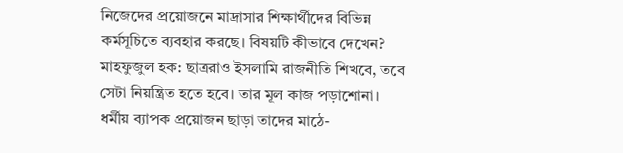নিজেদের প্রয়োজনে মাদ্রাসার শিক্ষার্থীদের বিভিন্ন কর্মসূচিতে ব্যবহার করছে। বিষয়টি কীভাবে দেখেন?
মাহফুজুল হক: ছাত্ররাও ইসলামি রাজনীতি শিখবে, তবে সেটা নিয়ন্ত্রিত হতে হবে। তার মূল কাজ পড়াশোনা। ধর্মীয় ব্যাপক প্রয়োজন ছাড়া তাদের মাঠে-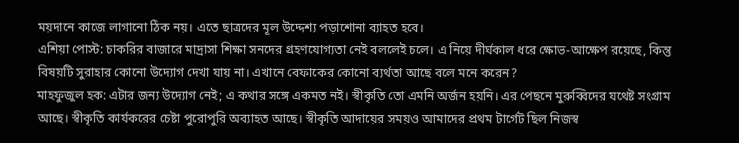ময়দানে কাজে লাগানো ঠিক নয়। এতে ছাত্রদের মূল উদ্দেশ্য পড়াশোনা ব্যাহত হবে।
এশিয়া পোস্ট: চাকরির বাজারে মাদ্রাসা শিক্ষা সনদের গ্রহণযোগ্যতা নেই বললেই চলে। এ নিয়ে দীর্ঘকাল ধরে ক্ষোভ-আক্ষেপ রয়েছে, কিন্তু বিষয়টি সুরাহার কোনো উদ্যোগ দেখা যায় না। এখানে বেফাকের কোনো ব্যর্থতা আছে বলে মনে করেন?
মাহফুজুল হক: এটার জন্য উদ্যোগ নেই; এ কথার সঙ্গে একমত নই। স্বীকৃতি তো এমনি অর্জন হয়নি। এর পেছনে মুরুব্বিদের যথেষ্ট সংগ্রাম আছে। স্বীকৃতি কার্যকরের চেষ্টা পুরোপুরি অব্যাহত আছে। স্বীকৃতি আদায়ের সময়ও আমাদের প্রথম টার্গেট ছিল নিজস্ব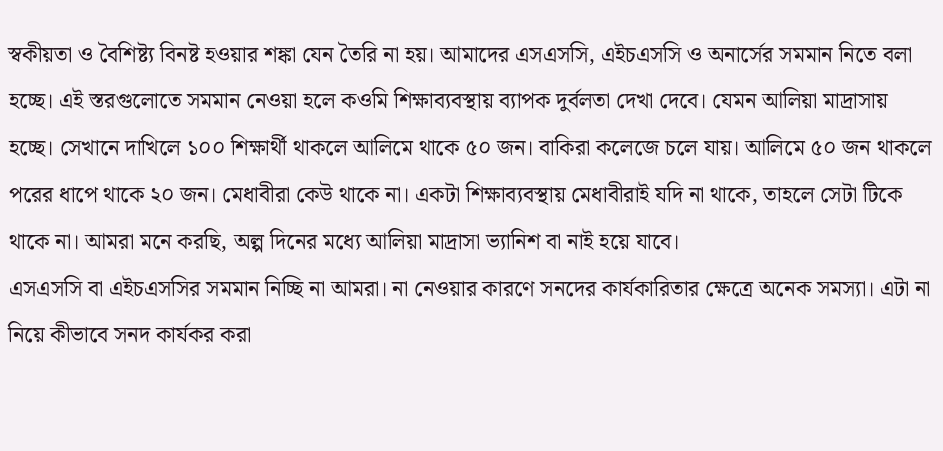স্বকীয়তা ও বৈশিষ্ট্য বিনষ্ট হওয়ার শঙ্কা যেন তৈরি না হয়। আমাদের এসএসসি, এইচএসসি ও অনার্সের সমমান নিতে বলা হচ্ছে। এই স্তরগুলোতে সমমান নেওয়া হলে কওমি শিক্ষাব্যবস্থায় ব্যাপক দুর্বলতা দেখা দেবে। যেমন আলিয়া মাদ্রাসায় হচ্ছে। সেখানে দাখিলে ১০০ শিক্ষার্থী থাকলে আলিমে থাকে ৫০ জন। বাকিরা কলেজে চলে যায়। আলিমে ৫০ জন থাকলে পরের ধাপে থাকে ২০ জন। মেধাবীরা কেউ থাকে না। একটা শিক্ষাব্যবস্থায় মেধাবীরাই যদি না থাকে, তাহলে সেটা টিকে থাকে না। আমরা মনে করছি, অল্প দিনের মধ্যে আলিয়া মাদ্রাসা ভ্যানিশ বা নাই হয়ে যাবে।
এসএসসি বা এইচএসসির সমমান নিচ্ছি না আমরা। না নেওয়ার কারণে সনদের কার্যকারিতার ক্ষেত্রে অনেক সমস্যা। এটা না নিয়ে কীভাবে সনদ কার্যকর করা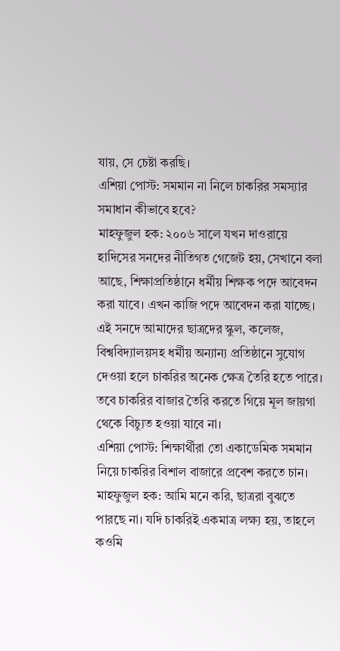যায়, সে চেষ্টা করছি।
এশিয়া পোস্ট: সমমান না নিলে চাকরির সমস্যার সমাধান কীভাবে হবে?
মাহফুজুল হক: ২০০৬ সালে যখন দাওরায়ে হাদিসের সনদের নীতিগত গেজেট হয়, সেখানে বলা আছে, শিক্ষাপ্রতিষ্ঠানে ধর্মীয় শিক্ষক পদে আবেদন করা যাবে। এখন কাজি পদে আবেদন করা যাচ্ছে।
এই সনদে আমাদের ছাত্রদের স্কুল, কলেজ, বিশ্ববিদ্যালয়সহ ধর্মীয় অন্যান্য প্রতিষ্ঠানে সুযোগ দেওয়া হলে চাকরির অনেক ক্ষেত্র তৈরি হতে পারে। তবে চাকরির বাজার তৈরি করতে গিয়ে মূল জায়গা থেকে বিচ্যুত হওয়া যাবে না।
এশিয়া পোস্ট: শিক্ষার্থীরা তো একাডেমিক সমমান নিয়ে চাকরির বিশাল বাজারে প্রবেশ করতে চান।
মাহফুজুল হক: আমি মনে করি, ছাত্ররা বুঝতে পারছে না। যদি চাকরিই একমাত্র লক্ষ্য হয়, তাহলে কওমি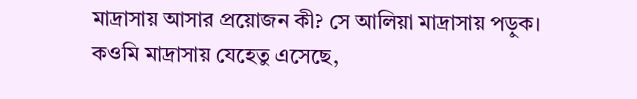মাদ্রাসায় আসার প্রয়োজন কী? সে আলিয়া মাদ্রাসায় পড়ুক। কওমি মাদ্রাসায় যেহেতু এসেছে,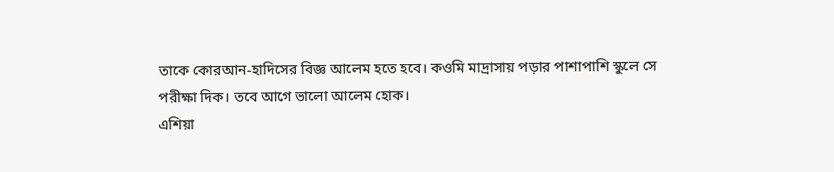তাকে কোরআন-হাদিসের বিজ্ঞ আলেম হতে হবে। কওমি মাদ্রাসায় পড়ার পাশাপাশি স্কুলে সে পরীক্ষা দিক। তবে আগে ভালো আলেম হোক।
এশিয়া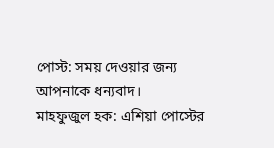পোস্ট: সময় দেওয়ার জন্য আপনাকে ধন্যবাদ।
মাহফুজুল হক: এশিয়া পোস্টের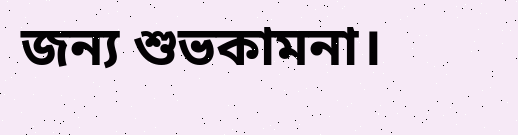জন্য শুভকামনা।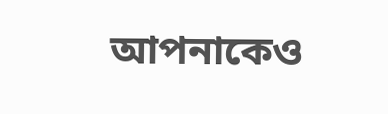আপনাকেও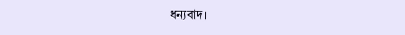ধন্যবাদ।